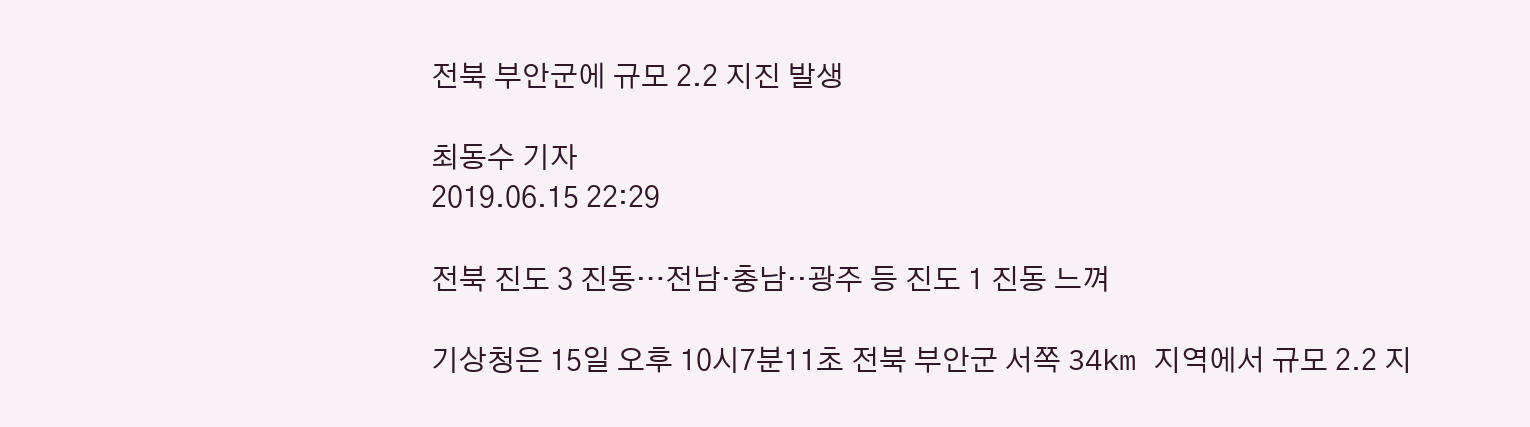전북 부안군에 규모 2.2 지진 발생

최동수 기자
2019.06.15 22:29

전북 진도 3 진동…전남·충남··광주 등 진도 1 진동 느껴

기상청은 15일 오후 10시7분11초 전북 부안군 서쪽 34km 지역에서 규모 2.2 지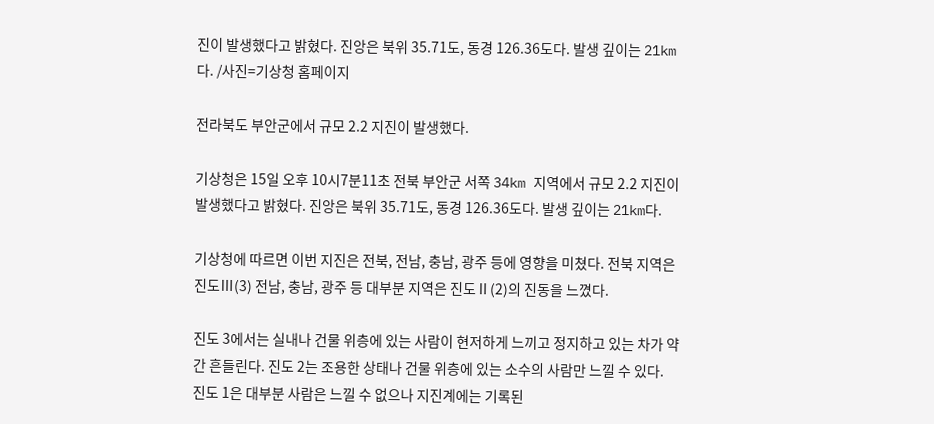진이 발생했다고 밝혔다. 진앙은 북위 35.71도, 동경 126.36도다. 발생 깊이는 21km다. /사진=기상청 홈페이지

전라북도 부안군에서 규모 2.2 지진이 발생했다.

기상청은 15일 오후 10시7분11초 전북 부안군 서쪽 34km 지역에서 규모 2.2 지진이 발생했다고 밝혔다. 진앙은 북위 35.71도, 동경 126.36도다. 발생 깊이는 21km다.

기상청에 따르면 이번 지진은 전북, 전남, 충남, 광주 등에 영향을 미쳤다. 전북 지역은 진도Ⅲ(3) 전남, 충남, 광주 등 대부분 지역은 진도Ⅱ(2)의 진동을 느꼈다.

진도 3에서는 실내나 건물 위층에 있는 사람이 현저하게 느끼고 정지하고 있는 차가 약간 흔들린다. 진도 2는 조용한 상태나 건물 위층에 있는 소수의 사람만 느낄 수 있다. 진도 1은 대부분 사람은 느낄 수 없으나 지진계에는 기록된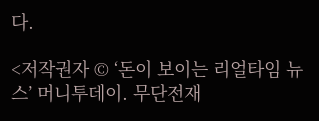다.

<저작권자 © ‘돈이 보이는 리얼타임 뉴스’ 머니투데이. 무단전재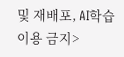및 재배포, AI학습 이용 금지>